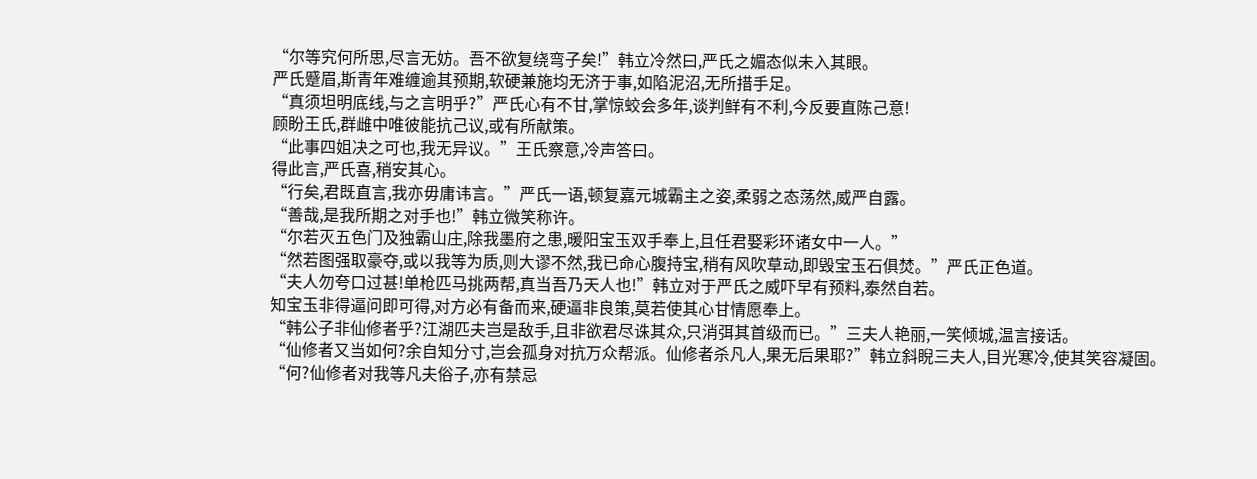“尔等究何所思,尽言无妨。吾不欲复绕弯子矣!”韩立冷然曰,严氏之媚态似未入其眼。
严氏蹙眉,斯青年难缠逾其预期,软硬兼施均无济于事,如陷泥沼,无所措手足。
“真须坦明底线,与之言明乎?”严氏心有不甘,掌惊蛟会多年,谈判鲜有不利,今反要直陈己意!
顾盼王氏,群雌中唯彼能抗己议,或有所献策。
“此事四姐决之可也,我无异议。”王氏察意,冷声答曰。
得此言,严氏喜,稍安其心。
“行矣,君既直言,我亦毋庸讳言。”严氏一语,顿复嘉元城霸主之姿,柔弱之态荡然,威严自露。
“善哉,是我所期之对手也!”韩立微笑称许。
“尔若灭五色门及独霸山庄,除我墨府之患,暖阳宝玉双手奉上,且任君娶彩环诸女中一人。”
“然若图强取豪夺,或以我等为质,则大谬不然,我已命心腹持宝,稍有风吹草动,即毁宝玉石俱焚。”严氏正色道。
“夫人勿夸口过甚!单枪匹马挑两帮,真当吾乃天人也!”韩立对于严氏之威吓早有预料,泰然自若。
知宝玉非得逼问即可得,对方必有备而来,硬逼非良策,莫若使其心甘情愿奉上。
“韩公子非仙修者乎?江湖匹夫岂是敌手,且非欲君尽诛其众,只消弭其首级而已。”三夫人艳丽,一笑倾城,温言接话。
“仙修者又当如何?余自知分寸,岂会孤身对抗万众帮派。仙修者杀凡人,果无后果耶?”韩立斜睨三夫人,目光寒冷,使其笑容凝固。
“何?仙修者对我等凡夫俗子,亦有禁忌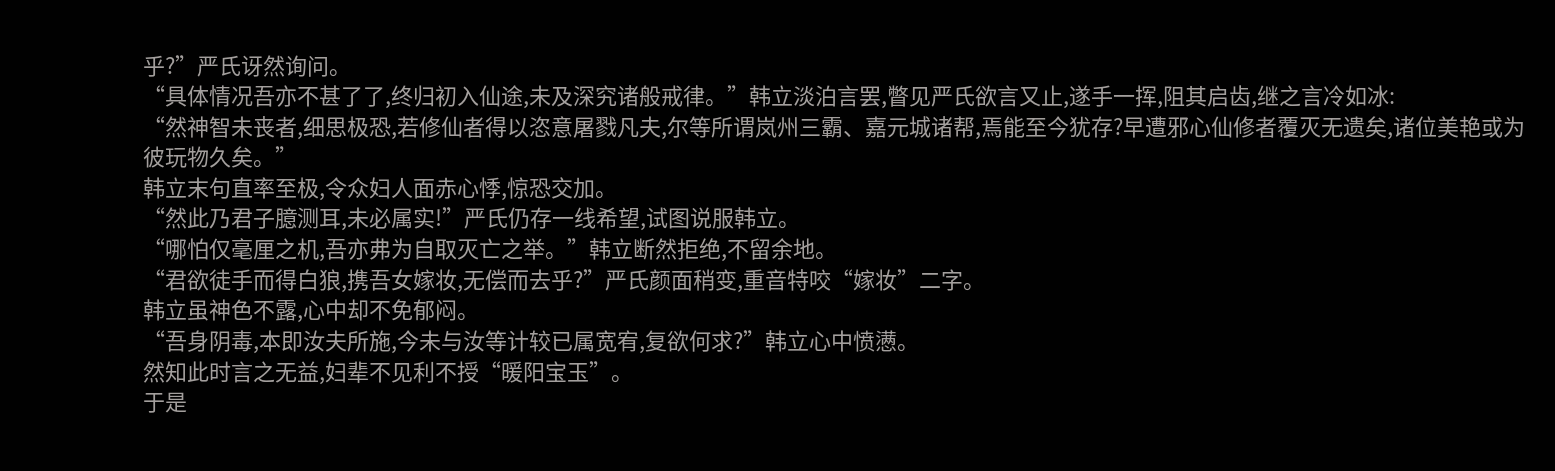乎?”严氏讶然询问。
“具体情况吾亦不甚了了,终归初入仙途,未及深究诸般戒律。”韩立淡泊言罢,瞥见严氏欲言又止,遂手一挥,阻其启齿,继之言冷如冰:
“然神智未丧者,细思极恐,若修仙者得以恣意屠戮凡夫,尔等所谓岚州三霸、嘉元城诸帮,焉能至今犹存?早遭邪心仙修者覆灭无遗矣,诸位美艳或为彼玩物久矣。”
韩立末句直率至极,令众妇人面赤心悸,惊恐交加。
“然此乃君子臆测耳,未必属实!”严氏仍存一线希望,试图说服韩立。
“哪怕仅毫厘之机,吾亦弗为自取灭亡之举。”韩立断然拒绝,不留余地。
“君欲徒手而得白狼,携吾女嫁妆,无偿而去乎?”严氏颜面稍变,重音特咬“嫁妆”二字。
韩立虽神色不露,心中却不免郁闷。
“吾身阴毒,本即汝夫所施,今未与汝等计较已属宽宥,复欲何求?”韩立心中愤懑。
然知此时言之无益,妇辈不见利不授“暖阳宝玉”。
于是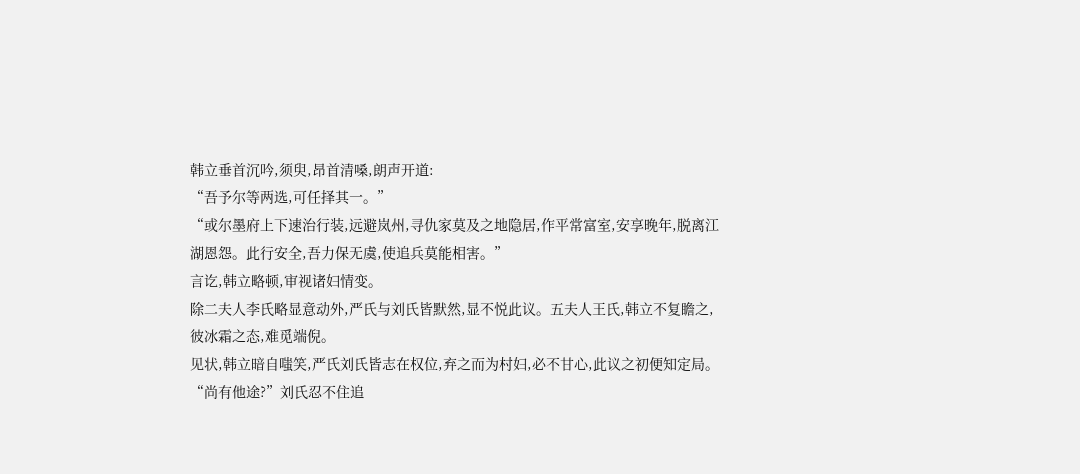韩立垂首沉吟,须臾,昂首清嗓,朗声开道:
“吾予尔等两选,可任择其一。”
“或尔墨府上下速治行装,远避岚州,寻仇家莫及之地隐居,作平常富室,安享晚年,脱离江湖恩怨。此行安全,吾力保无虞,使追兵莫能相害。”
言讫,韩立略顿,审视诸妇情变。
除二夫人李氏略显意动外,严氏与刘氏皆默然,显不悦此议。五夫人王氏,韩立不复瞻之,彼冰霜之态,难觅端倪。
见状,韩立暗自嗤笑,严氏刘氏皆志在权位,弃之而为村妇,必不甘心,此议之初便知定局。
“尚有他途?”刘氏忍不住追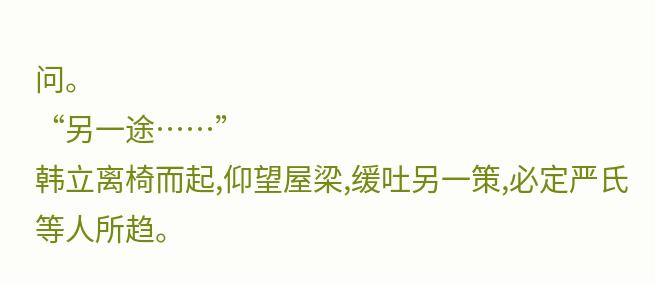问。
“另一途……”
韩立离椅而起,仰望屋梁,缓吐另一策,必定严氏等人所趋。